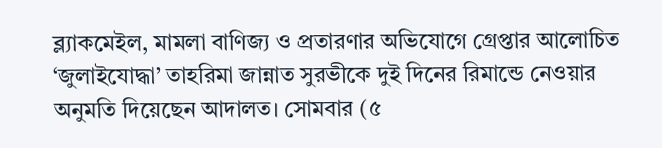ব্ল্যাকমেইল, মামলা বাণিজ্য ও প্রতারণার অভিযোগে গ্রেপ্তার আলোচিত ‘জুলাইযোদ্ধা’ তাহরিমা জান্নাত সুরভীকে দুই দিনের রিমান্ডে নেওয়ার অনুমতি দিয়েছেন আদালত। সোমবার (৫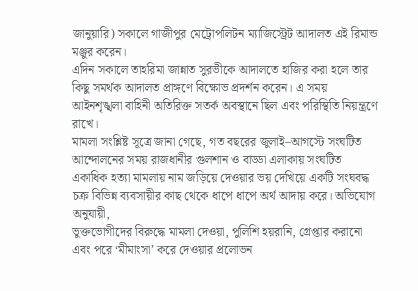জানুয়ারি) সকালে গাজীপুর মেট্রোপলিটন ম্যাজিস্ট্রেট আদালত এই রিমান্ড মঞ্জুর করেন।
এদিন সকালে তাহরিমা জান্নাত সুরভীকে আদালতে হাজির করা হলে তার কিছু সমর্থক আদালত প্রাঙ্গণে বিক্ষোভ প্রদর্শন করেন। এ সময় আইনশৃঙ্খলা বাহিনী অতিরিক্ত সতর্ক অবস্থানে ছিল এবং পরিস্থিতি নিয়ন্ত্রণে রাখে।
মামলা সংশ্লিষ্ট সূত্রে জানা গেছে, গত বছরের জুলাই–আগস্টে সংঘটিত আন্দোলনের সময় রাজধানীর গুলশান ও বাড্ডা এলাকায় সংঘটিত একাধিক হত্যা মামলায় নাম জড়িয়ে দেওয়ার ভয় দেখিয়ে একটি সংঘবদ্ধ চক্র বিভিন্ন ব্যবসায়ীর কাছ থেকে ধাপে ধাপে অর্থ আদায় করে। অভিযোগ অনুযায়ী,
ভুক্তভোগীদের বিরুদ্ধে মামলা দেওয়া, পুলিশি হয়রানি, গ্রেপ্তার করানো এবং পরে ‘মীমাংসা’ করে দেওয়ার প্রলোভন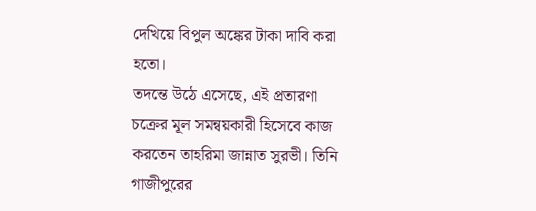দেখিয়ে বিপুল অঙ্কের টাকা দাবি করা হতো।
তদন্তে উঠে এসেছে, এই প্রতারণা চক্রের মূল সমন্বয়কারী হিসেবে কাজ করতেন তাহরিমা জান্নাত সুরভী। তিনি গাজীপুরের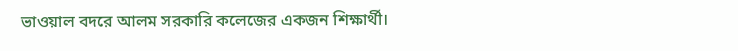ভাওয়াল বদরে আলম সরকারি কলেজের একজন শিক্ষার্থী।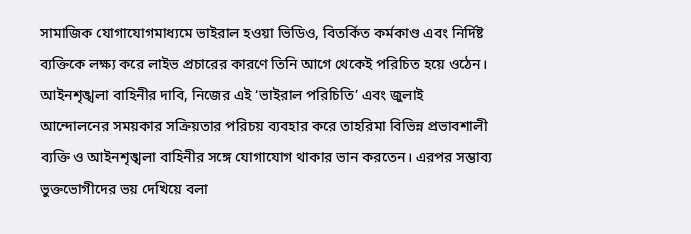সামাজিক যোগাযোগমাধ্যমে ভাইরাল হওয়া ভিডিও, বিতর্কিত কর্মকাণ্ড এবং নির্দিষ্ট ব্যক্তিকে লক্ষ্য করে লাইভ প্রচারের কারণে তিনি আগে থেকেই পরিচিত হয়ে ওঠেন।
আইনশৃঙ্খলা বাহিনীর দাবি, নিজের এই ‘ভাইরাল পরিচিতি’ এবং জুলাই আন্দোলনের সময়কার সক্রিয়তার পরিচয় ব্যবহার করে তাহরিমা বিভিন্ন প্রভাবশালী ব্যক্তি ও আইনশৃঙ্খলা বাহিনীর সঙ্গে যোগাযোগ থাকার ভান করতেন। এরপর সম্ভাব্য ভুক্তভোগীদের ভয় দেখিয়ে বলা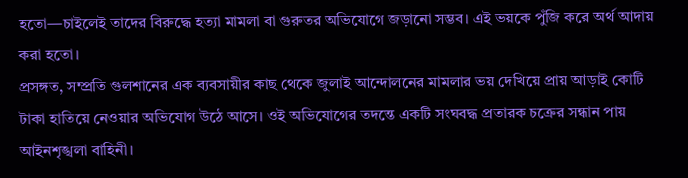হতো—চাইলেই তাদের বিরুদ্ধে হত্যা মামলা বা গুরুতর অভিযোগে জড়ানো সম্ভব। এই ভয়কে পুঁজি করে অর্থ আদায় করা হতো।
প্রসঙ্গত, সম্প্রতি গুলশানের এক ব্যবসায়ীর কাছ থেকে জুলাই আন্দোলনের মামলার ভয় দেখিয়ে প্রায় আড়াই কোটি টাকা হাতিয়ে নেওয়ার অভিযোগ উঠে আসে। ওই অভিযোগের তদন্তে একটি সংঘবদ্ধ প্রতারক চক্রের সন্ধান পায় আইনশৃঙ্খলা বাহিনী।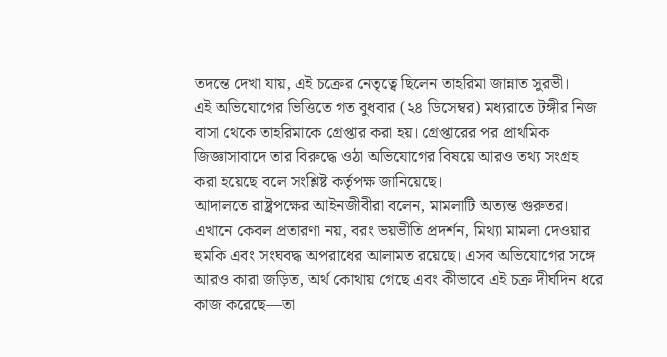তদন্তে দেখা যায়, এই চক্রের নেতৃত্বে ছিলেন তাহরিমা জান্নাত সুরভী।
এই অভিযোগের ভিত্তিতে গত বুধবার (২৪ ডিসেম্বর) মধ্যরাতে টঙ্গীর নিজ বাসা থেকে তাহরিমাকে গ্রেপ্তার করা হয়। গ্রেপ্তারের পর প্রাথমিক জিজ্ঞাসাবাদে তার বিরুদ্ধে ওঠা অভিযোগের বিষয়ে আরও তথ্য সংগ্রহ করা হয়েছে বলে সংশ্লিষ্ট কর্তৃপক্ষ জানিয়েছে।
আদালতে রাষ্ট্রপক্ষের আইনজীবীরা বলেন, মামলাটি অত্যন্ত গুরুতর। এখানে কেবল প্রতারণা নয়, বরং ভয়ভীতি প্রদর্শন, মিথ্যা মামলা দেওয়ার হুমকি এবং সংঘবদ্ধ অপরাধের আলামত রয়েছে। এসব অভিযোগের সঙ্গে আরও কারা জড়িত, অর্থ কোথায় গেছে এবং কীভাবে এই চক্র দীর্ঘদিন ধরে কাজ করেছে—তা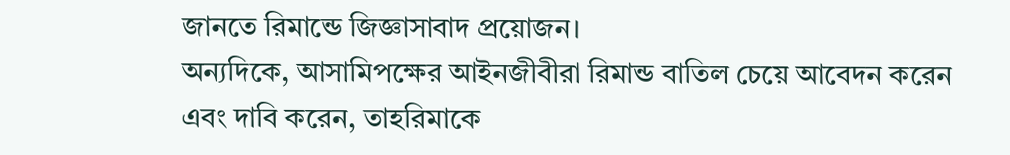জানতে রিমান্ডে জিজ্ঞাসাবাদ প্রয়োজন।
অন্যদিকে, আসামিপক্ষের আইনজীবীরা রিমান্ড বাতিল চেয়ে আবেদন করেন এবং দাবি করেন, তাহরিমাকে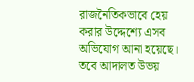রাজনৈতিকভাবে হেয় করার উদ্দেশ্যে এসব অভিযোগ আনা হয়েছে। তবে আদালত উভয়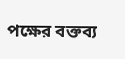পক্ষের বক্তব্য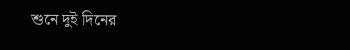শুনে দুই দিনের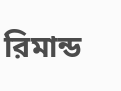রিমান্ড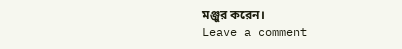মঞ্জুর করেন।
Leave a comment